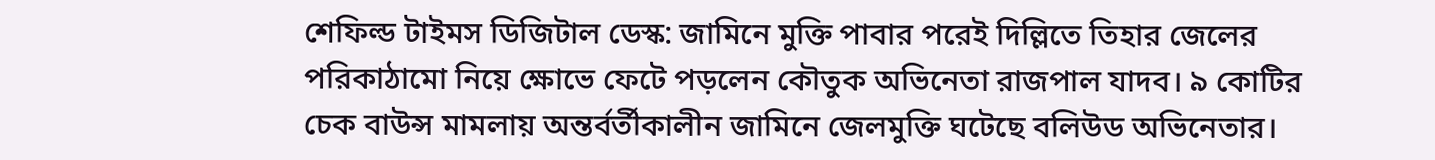শেফিল্ড টাইমস ডিজিটাল ডেস্ক: জামিনে মুক্তি পাবার পরেই দিল্লিতে তিহার জেলের পরিকাঠামো নিয়ে ক্ষোভে ফেটে পড়লেন কৌতুক অভিনেতা রাজপাল যাদব। ৯ কোটির চেক বাউন্স মামলায় অন্তর্বর্তীকালীন জামিনে জেলমুক্তি ঘটেছে বলিউড অভিনেতার।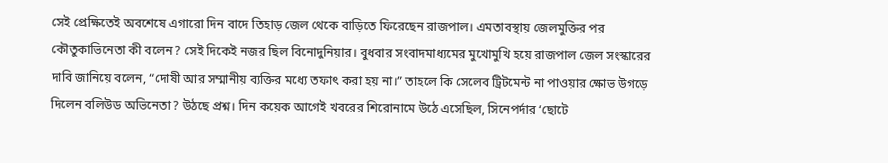সেই প্রেক্ষিতেই অবশেষে এগারো দিন বাদে তিহাড় জেল থেকে বাড়িতে ফিরেছেন রাজপাল। এমতাবস্থায় জেলমুক্তির পর কৌতুকাভিনেতা কী বলেন? সেই দিকেই নজর ছিল বিনোদুনিয়ার। বুধবার সংবাদমাধ্যমের মুখোমুখি হয়ে রাজপাল জেল সংস্কারের দাবি জানিয়ে বলেন, “দোষী আর সম্মানীয় ব্যক্তির মধ্যে তফাৎ করা হয় না।” তাহলে কি সেলেব ট্রিটমেন্ট না পাওয়ার ক্ষোভ উগড়ে দিলেন বলিউড অভিনেতা? উঠছে প্রশ্ন। দিন কয়েক আগেই খবরের শিরোনামে উঠে এসেছিল, সিনেপর্দার ‘ছোটে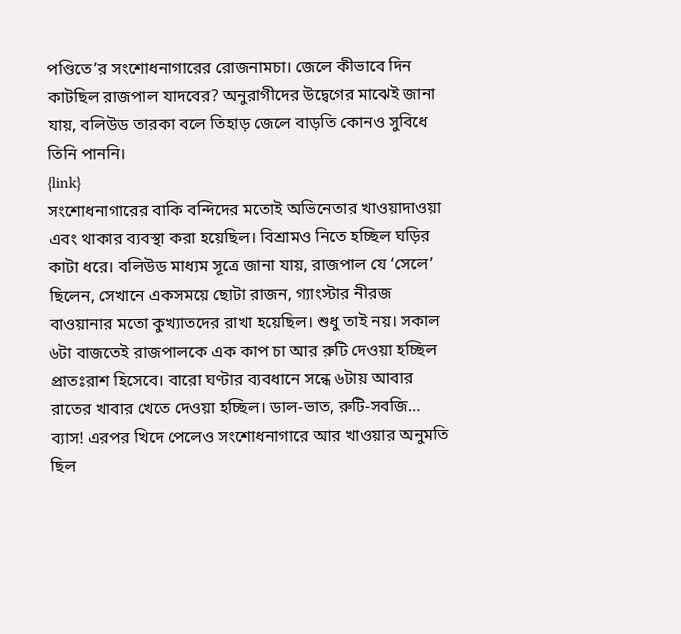পণ্ডিতে’র সংশোধনাগারের রোজনামচা। জেলে কীভাবে দিন কাটছিল রাজপাল যাদবের? অনুরাগীদের উদ্বেগের মাঝেই জানা যায়, বলিউড তারকা বলে তিহাড় জেলে বাড়তি কোনও সুবিধে তিনি পাননি।
{link}
সংশোধনাগারের বাকি বন্দিদের মতোই অভিনেতার খাওয়াদাওয়া এবং থাকার ব্যবস্থা করা হয়েছিল। বিশ্রামও নিতে হচ্ছিল ঘড়ির কাটা ধরে। বলিউড মাধ্যম সূত্রে জানা যায়, রাজপাল যে ‘সেলে’ ছিলেন, সেখানে একসময়ে ছোটা রাজন, গ্যাংস্টার নীরজ বাওয়ানার মতো কুখ্যাতদের রাখা হয়েছিল। শুধু তাই নয়। সকাল ৬টা বাজতেই রাজপালকে এক কাপ চা আর রুটি দেওয়া হচ্ছিল প্রাতঃরাশ হিসেবে। বারো ঘণ্টার ব্যবধানে সন্ধে ৬টায় আবার রাতের খাবার খেতে দেওয়া হচ্ছিল। ডাল-ভাত, রুটি-সবজি… ব্যাস! এরপর খিদে পেলেও সংশোধনাগারে আর খাওয়ার অনুমতি ছিল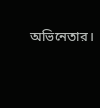অভিনেতার।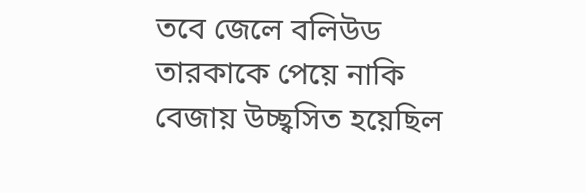তবে জেলে বলিউড তারকাকে পেয়ে নাকি বেজায় উচ্ছ্বসিত হয়েছিল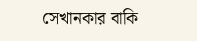সেখানকার বাকি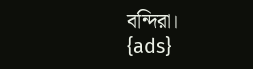বন্দিরা।
{ads}